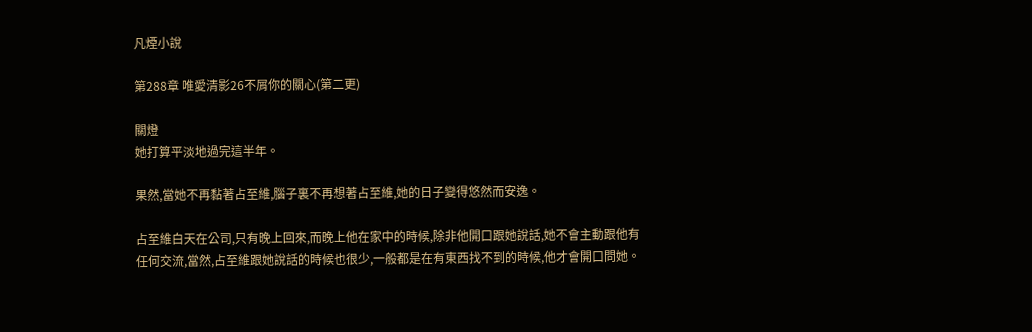凡煙小說

第288章 唯愛清影26不屑你的關心(第二更)

關燈
她打算平淡地過完這半年。

果然,當她不再黏著占至維,腦子裏不再想著占至維,她的日子變得悠然而安逸。

占至維白天在公司,只有晚上回來,而晚上他在家中的時候,除非他開口跟她說話,她不會主動跟他有任何交流,當然,占至維跟她說話的時候也很少,一般都是在有東西找不到的時候,他才會開口問她。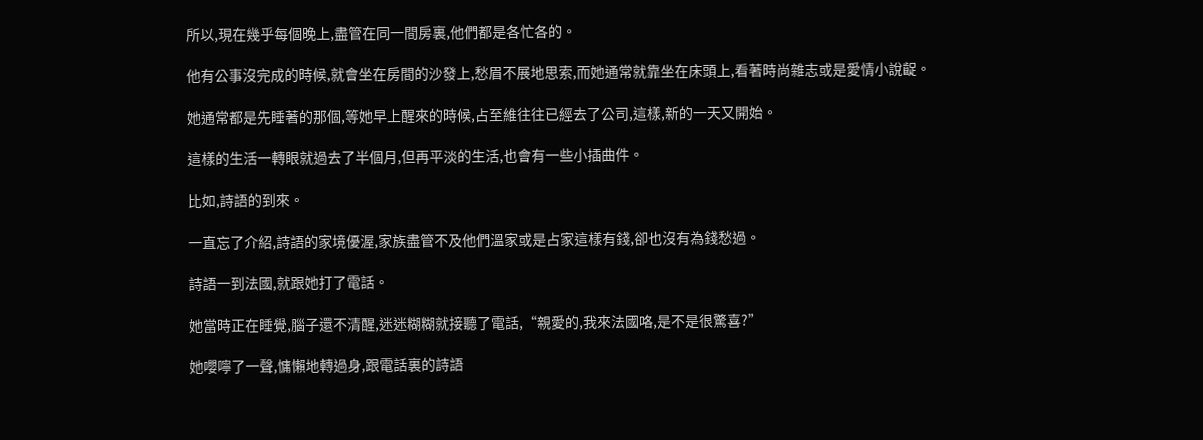所以,現在幾乎每個晚上,盡管在同一間房裏,他們都是各忙各的。

他有公事沒完成的時候,就會坐在房間的沙發上,愁眉不展地思索,而她通常就靠坐在床頭上,看著時尚雜志或是愛情小說齪。

她通常都是先睡著的那個,等她早上醒來的時候,占至維往往已經去了公司,這樣,新的一天又開始。

這樣的生活一轉眼就過去了半個月,但再平淡的生活,也會有一些小插曲件。

比如,詩語的到來。

一直忘了介紹,詩語的家境優渥,家族盡管不及他們溫家或是占家這樣有錢,卻也沒有為錢愁過。

詩語一到法國,就跟她打了電話。

她當時正在睡覺,腦子還不清醒,迷迷糊糊就接聽了電話,“親愛的,我來法國咯,是不是很驚喜?”

她嚶嚀了一聲,慵懶地轉過身,跟電話裏的詩語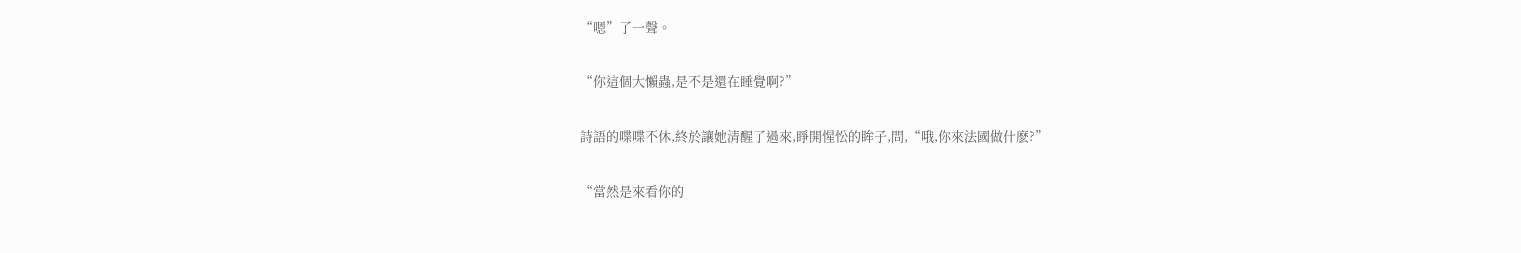“嗯”了一聲。

“你這個大懶蟲,是不是還在睡覺啊?”

詩語的喋喋不休,終於讓她清醒了過來,睜開惺忪的眸子,問,“哦,你來法國做什麽?”

“當然是來看你的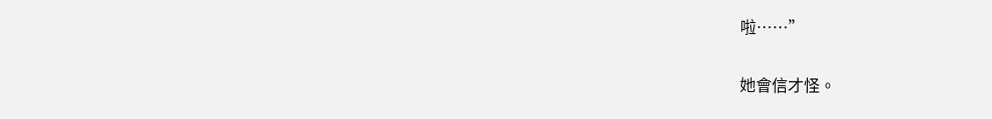啦……”

她會信才怪。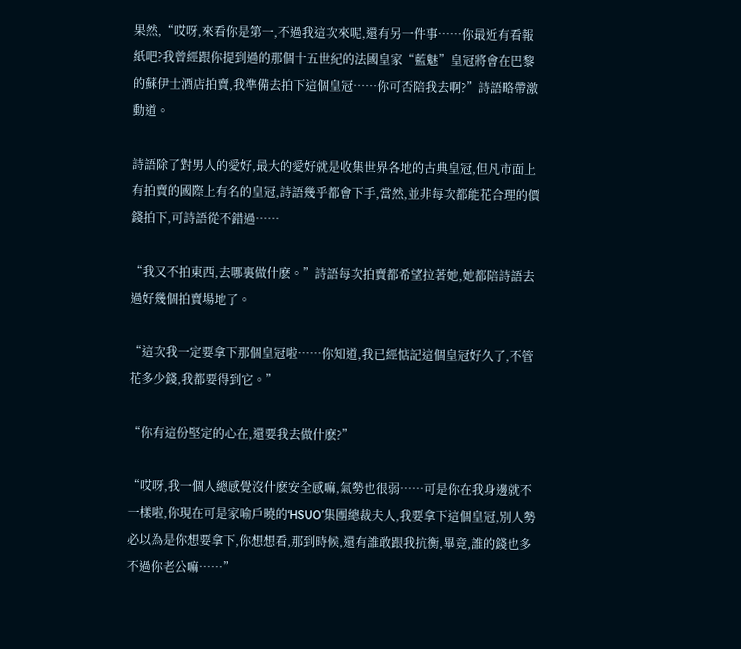果然,“哎呀,來看你是第一,不過我這次來呢,還有另一件事……你最近有看報紙吧?我曾經跟你提到過的那個十五世紀的法國皇家“藍魅”皇冠將會在巴黎的蘇伊士酒店拍賣,我準備去拍下這個皇冠……你可否陪我去啊?”詩語略帶激動道。

詩語除了對男人的愛好,最大的愛好就是收集世界各地的古典皇冠,但凡市面上有拍賣的國際上有名的皇冠,詩語幾乎都會下手,當然,並非每次都能花合理的價錢拍下,可詩語從不錯過……

“我又不拍東西,去哪裏做什麽。”詩語每次拍賣都希望拉著她,她都陪詩語去過好幾個拍賣場地了。

“這次我一定要拿下那個皇冠啦……你知道,我已經惦記這個皇冠好久了,不管花多少錢,我都要得到它。”

“你有這份堅定的心在,還要我去做什麽?”

“哎呀,我一個人總感覺沒什麽安全感嘛,氣勢也很弱……可是你在我身邊就不一樣啦,你現在可是家喻戶曉的‘HSUO’集團總裁夫人,我要拿下這個皇冠,別人勢必以為是你想要拿下,你想想看,那到時候,還有誰敢跟我抗衡,畢竟,誰的錢也多不過你老公嘛……”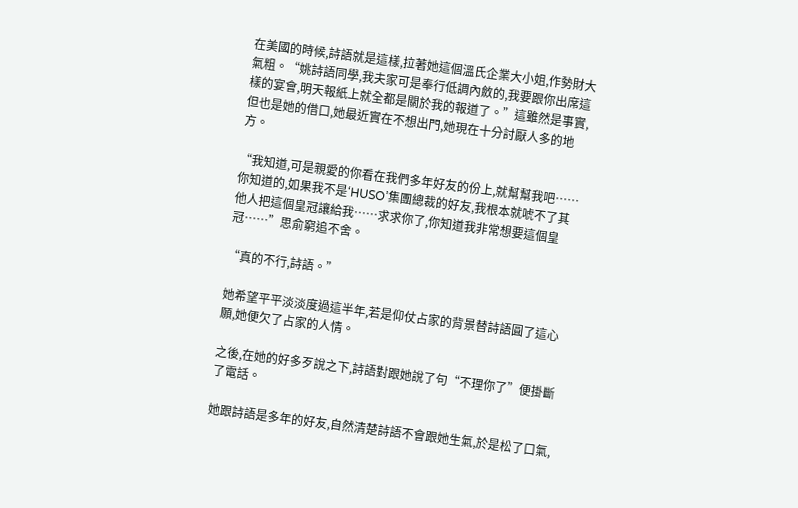在美國的時候,詩語就是這樣,拉著她這個溫氏企業大小姐,作勢財大氣粗。“姚詩語同學,我夫家可是奉行低調內斂的,我要跟你出席這樣的宴會,明天報紙上就全都是關於我的報道了。”這雖然是事實,但也是她的借口,她最近實在不想出門,她現在十分討厭人多的地方。

“我知道,可是親愛的你看在我們多年好友的份上,就幫幫我吧……你知道的,如果我不是‘HUSO’集團總裁的好友,我根本就唬不了其他人把這個皇冠讓給我……求求你了,你知道我非常想要這個皇冠……”思俞窮追不舍。

“真的不行,詩語。”

她希望平平淡淡度過這半年,若是仰仗占家的背景替詩語圓了這心願,她便欠了占家的人情。

之後,在她的好多歹說之下,詩語對跟她說了句“不理你了”便掛斷了電話。

她跟詩語是多年的好友,自然清楚詩語不會跟她生氣,於是松了口氣,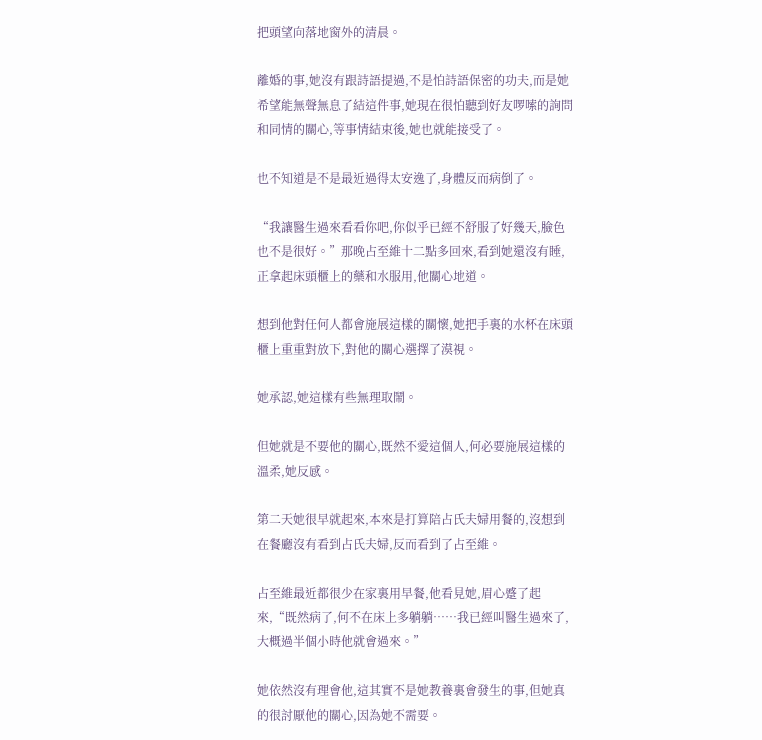把頭望向落地窗外的清晨。

離婚的事,她沒有跟詩語提過,不是怕詩語保密的功夫,而是她希望能無聲無息了結這件事,她現在很怕聽到好友啰嗦的詢問和同情的關心,等事情結束後,她也就能接受了。

也不知道是不是最近過得太安逸了,身體反而病倒了。

“我讓醫生過來看看你吧,你似乎已經不舒服了好幾天,臉色也不是很好。”那晚占至維十二點多回來,看到她還沒有睡,正拿起床頭櫃上的藥和水服用,他關心地道。

想到他對任何人都會施展這樣的關懷,她把手裏的水杯在床頭櫃上重重對放下,對他的關心選擇了漠視。

她承認,她這樣有些無理取鬧。

但她就是不要他的關心,既然不愛這個人,何必要施展這樣的溫柔,她反感。

第二天她很早就起來,本來是打算陪占氏夫婦用餐的,沒想到在餐廳沒有看到占氏夫婦,反而看到了占至維。

占至維最近都很少在家裏用早餐,他看見她,眉心蹙了起來,“既然病了,何不在床上多躺躺……我已經叫醫生過來了,大概過半個小時他就會過來。”

她依然沒有理會他,這其實不是她教養裏會發生的事,但她真的很討厭他的關心,因為她不需要。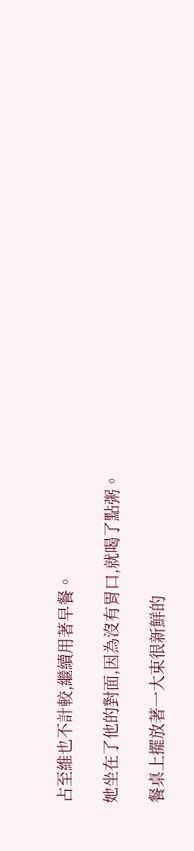占至維也不計較,繼續用著早餐。

她坐在了他的對面,因為沒有胃口,就喝了點粥。

餐桌上擺放著一大束很新鮮的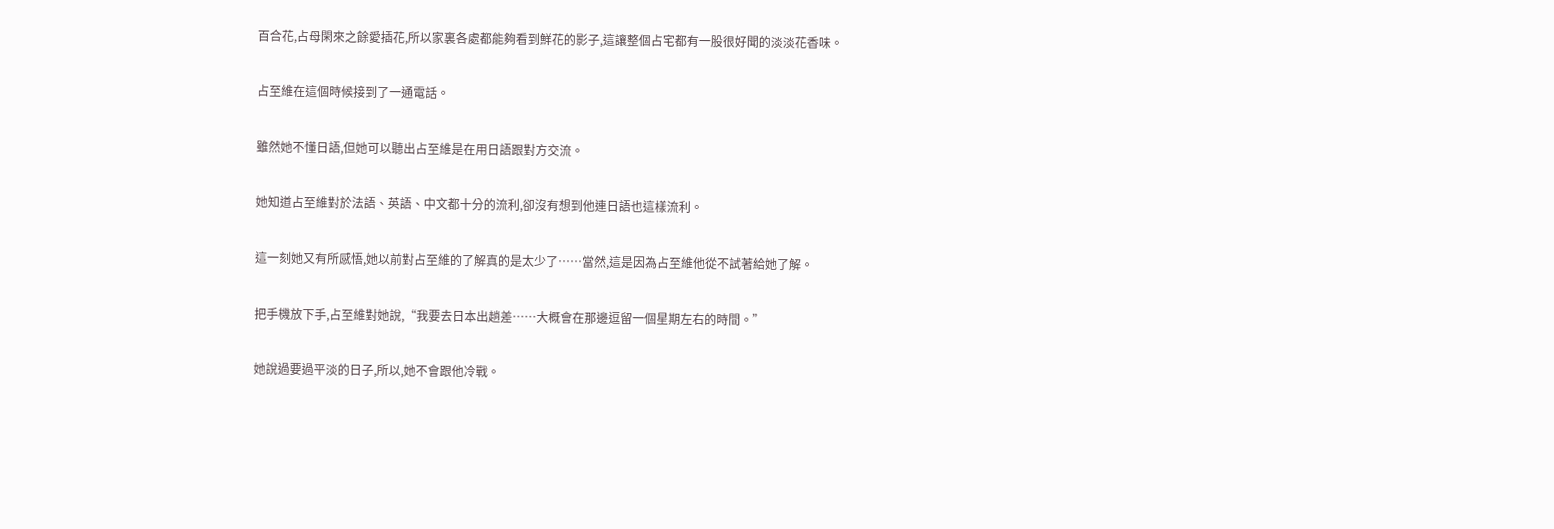百合花,占母閑來之餘愛插花,所以家裏各處都能夠看到鮮花的影子,這讓整個占宅都有一股很好聞的淡淡花香味。

占至維在這個時候接到了一通電話。

雖然她不懂日語,但她可以聽出占至維是在用日語跟對方交流。

她知道占至維對於法語、英語、中文都十分的流利,卻沒有想到他連日語也這樣流利。

這一刻她又有所感悟,她以前對占至維的了解真的是太少了……當然,這是因為占至維他從不試著給她了解。

把手機放下手,占至維對她說,“我要去日本出趟差……大概會在那邊逗留一個星期左右的時間。”

她說過要過平淡的日子,所以,她不會跟他冷戰。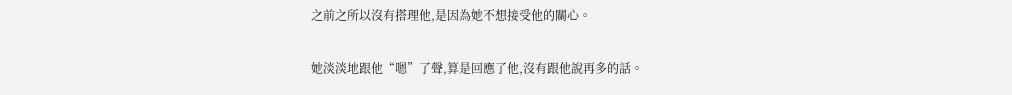之前之所以沒有搭理他,是因為她不想接受他的關心。

她淡淡地跟他“嗯”了聲,算是回應了他,沒有跟他說再多的話。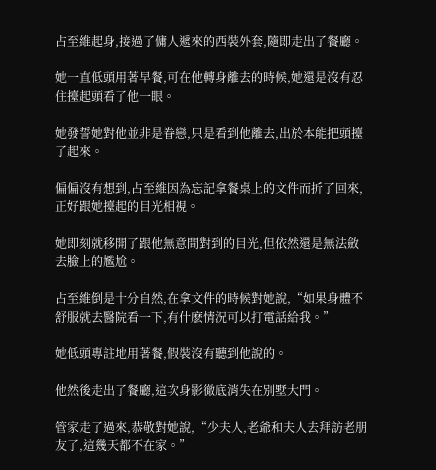占至維起身,接過了傭人遞來的西裝外套,隨即走出了餐廳。

她一直低頭用著早餐,可在他轉身離去的時候,她還是沒有忍住擡起頭看了他一眼。

她發誓她對他並非是眷戀,只是看到他離去,出於本能把頭擡了起來。

偏偏沒有想到,占至維因為忘記拿餐桌上的文件而折了回來,正好跟她擡起的目光相視。

她即刻就移開了跟他無意間對到的目光,但依然還是無法斂去臉上的尷尬。

占至維倒是十分自然,在拿文件的時候對她說,“如果身體不舒服就去醫院看一下,有什麽情況可以打電話給我。”

她低頭專註地用著餐,假裝沒有聽到他說的。

他然後走出了餐廳,這次身影徹底消失在別墅大門。

管家走了過來,恭敬對她說,“少夫人,老爺和夫人去拜訪老朋友了,這幾天都不在家。”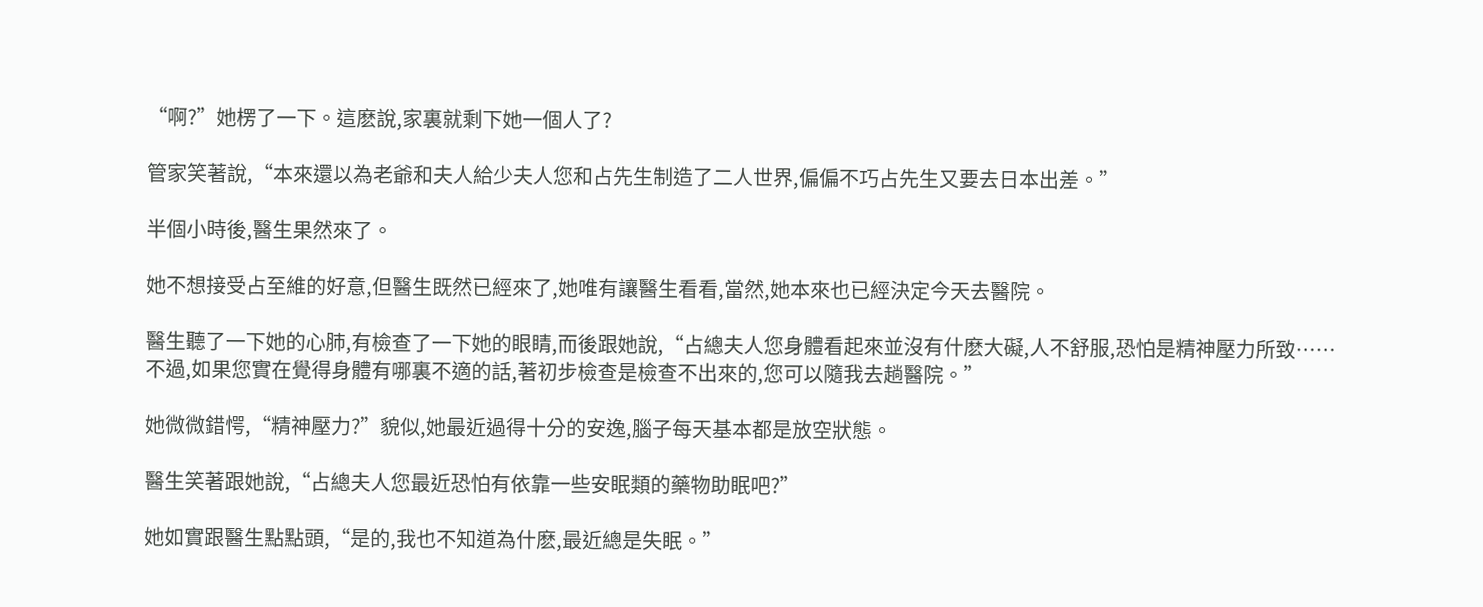“啊?”她楞了一下。這麽說,家裏就剩下她一個人了?

管家笑著說,“本來還以為老爺和夫人給少夫人您和占先生制造了二人世界,偏偏不巧占先生又要去日本出差。”

半個小時後,醫生果然來了。

她不想接受占至維的好意,但醫生既然已經來了,她唯有讓醫生看看,當然,她本來也已經決定今天去醫院。

醫生聽了一下她的心肺,有檢查了一下她的眼睛,而後跟她說,“占總夫人您身體看起來並沒有什麽大礙,人不舒服,恐怕是精神壓力所致……不過,如果您實在覺得身體有哪裏不適的話,著初步檢查是檢查不出來的,您可以隨我去趟醫院。”

她微微錯愕,“精神壓力?”貌似,她最近過得十分的安逸,腦子每天基本都是放空狀態。

醫生笑著跟她說,“占總夫人您最近恐怕有依靠一些安眠類的藥物助眠吧?”

她如實跟醫生點點頭,“是的,我也不知道為什麽,最近總是失眠。”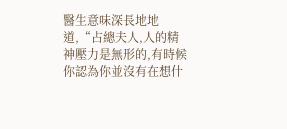醫生意味深長地地道,“占總夫人,人的精神壓力是無形的,有時候你認為你並沒有在想什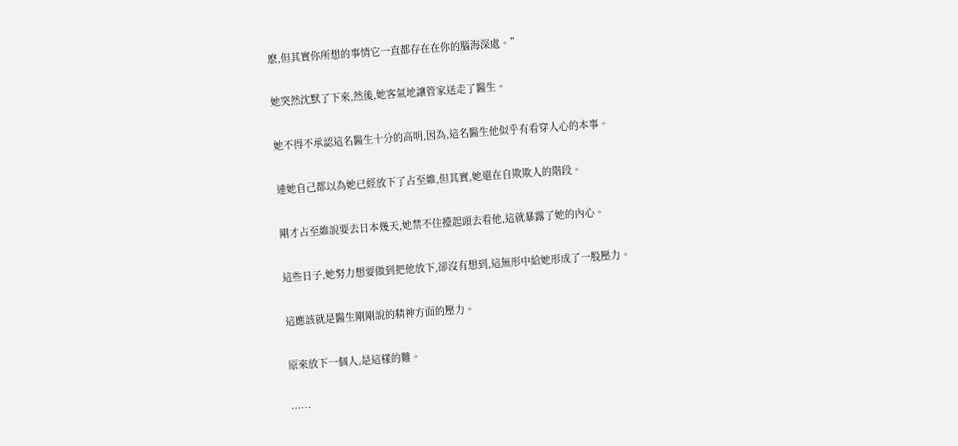麽,但其實你所想的事情它一直都存在在你的腦海深處。”

她突然沈默了下來,然後,她客氣地讓管家送走了醫生。

她不得不承認這名醫生十分的高明,因為,這名醫生他似乎有看穿人心的本事。

連她自己都以為她已經放下了占至維,但其實,她還在自欺欺人的階段。

剛才占至維說要去日本幾天,她禁不住擡起頭去看他,這就暴露了她的內心。

這些日子,她努力想要做到把他放下,卻沒有想到,這無形中給她形成了一股壓力。

這應該就是醫生剛剛說的精神方面的壓力。

原來放下一個人,是這樣的難。

……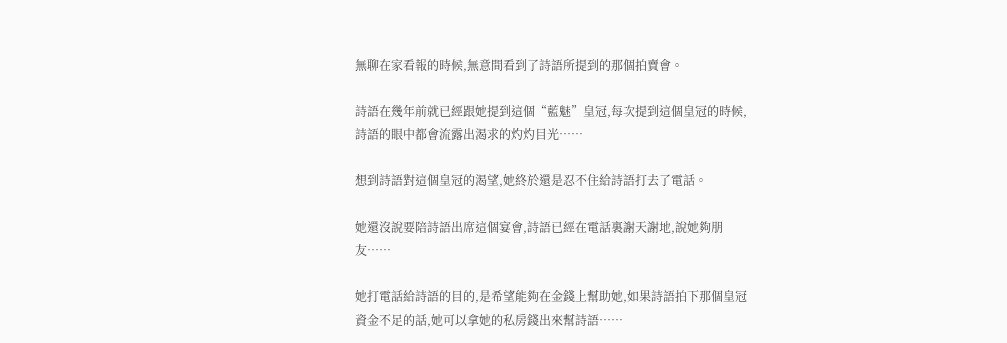無聊在家看報的時候,無意間看到了詩語所提到的那個拍賣會。

詩語在幾年前就已經跟她提到這個“藍魅”皇冠,每次提到這個皇冠的時候,詩語的眼中都會流露出渴求的灼灼目光……

想到詩語對這個皇冠的渴望,她終於還是忍不住給詩語打去了電話。

她還沒說要陪詩語出席這個宴會,詩語已經在電話裏謝天謝地,說她夠朋友……

她打電話給詩語的目的,是希望能夠在金錢上幫助她,如果詩語拍下那個皇冠資金不足的話,她可以拿她的私房錢出來幫詩語……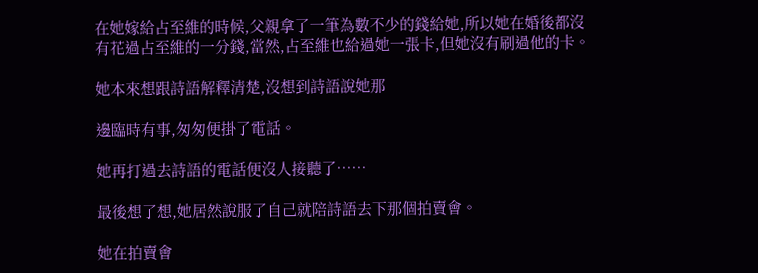在她嫁給占至維的時候,父親拿了一筆為數不少的錢給她,所以她在婚後都沒有花過占至維的一分錢,當然,占至維也給過她一張卡,但她沒有刷過他的卡。

她本來想跟詩語解釋清楚,沒想到詩語說她那

邊臨時有事,匆匆便掛了電話。

她再打過去詩語的電話便沒人接聽了……

最後想了想,她居然說服了自己就陪詩語去下那個拍賣會。

她在拍賣會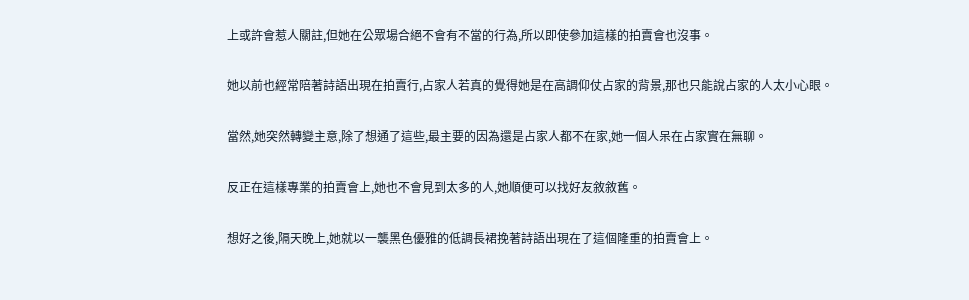上或許會惹人關註,但她在公眾場合絕不會有不當的行為,所以即使參加這樣的拍賣會也沒事。

她以前也經常陪著詩語出現在拍賣行,占家人若真的覺得她是在高調仰仗占家的背景,那也只能說占家的人太小心眼。

當然,她突然轉變主意,除了想通了這些,最主要的因為還是占家人都不在家,她一個人呆在占家實在無聊。

反正在這樣專業的拍賣會上,她也不會見到太多的人,她順便可以找好友敘敘舊。

想好之後,隔天晚上,她就以一襲黑色優雅的低調長裙挽著詩語出現在了這個隆重的拍賣會上。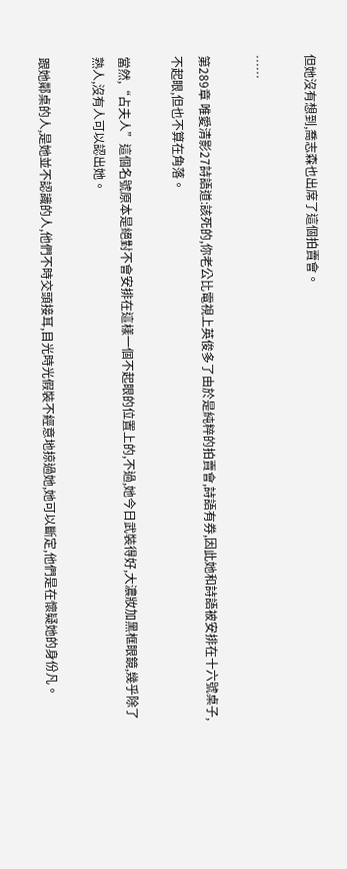但她沒有想到,喬志森也出席了這個拍賣會。

……

第289章 唯愛清影27詩語道:該死的,你老公比電視上英俊多了由於是純粹的拍賣會,詩語有券,因此她和詩語被安排在十六號桌子,不起眼,但也不算在角落。

當然,“占夫人”這個名號原本是絕對不會安排在這樣一個不起眼的位置上的,不過,她今日武裝得好,大濃妝加黑框眼鏡,幾乎除了熟人,沒有人可以認出她。

跟她鄰桌的人,是她並不認識的人,他們不時交頭接耳,目光時光假裝不經意地掠過她,她可以斷定,他們是在懷疑她的身份凡。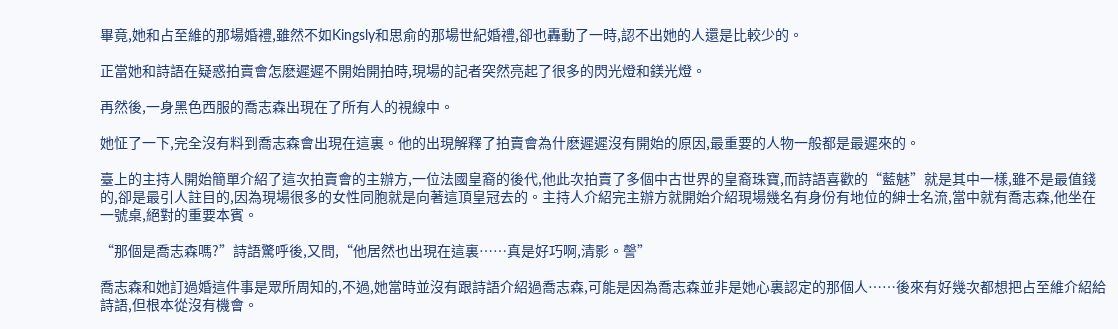畢竟,她和占至維的那場婚禮,雖然不如Kingsly和思俞的那場世紀婚禮,卻也轟動了一時,認不出她的人還是比較少的。

正當她和詩語在疑惑拍賣會怎麽遲遲不開始開拍時,現場的記者突然亮起了很多的閃光燈和鎂光燈。

再然後,一身黑色西服的喬志森出現在了所有人的視線中。

她怔了一下,完全沒有料到喬志森會出現在這裏。他的出現解釋了拍賣會為什麽遲遲沒有開始的原因,最重要的人物一般都是最遲來的。

臺上的主持人開始簡單介紹了這次拍賣會的主辦方,一位法國皇裔的後代,他此次拍賣了多個中古世界的皇裔珠寶,而詩語喜歡的“藍魅”就是其中一樣,雖不是最值錢的,卻是最引人註目的,因為現場很多的女性同胞就是向著這頂皇冠去的。主持人介紹完主辦方就開始介紹現場幾名有身份有地位的紳士名流,當中就有喬志森,他坐在一號桌,絕對的重要本賓。

“那個是喬志森嗎?”詩語驚呼後,又問,“他居然也出現在這裏……真是好巧啊,清影。謦”

喬志森和她訂過婚這件事是眾所周知的,不過,她當時並沒有跟詩語介紹過喬志森,可能是因為喬志森並非是她心裏認定的那個人……後來有好幾次都想把占至維介紹給詩語,但根本從沒有機會。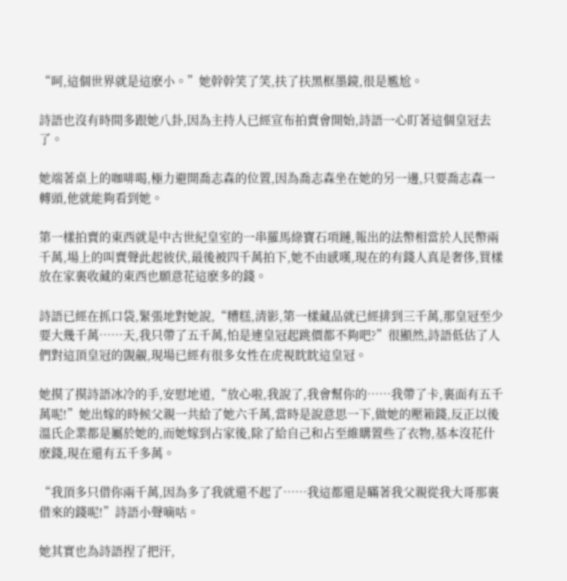“呵,這個世界就是這麽小。”她幹幹笑了笑,扶了扶黑框墨鏡,很是尷尬。

詩語也沒有時間多跟她八卦,因為主持人已經宣布拍賣會開始,詩語一心盯著這個皇冠去了。

她端著桌上的咖啡喝,極力避開喬志森的位置,因為喬志森坐在她的另一邊,只要喬志森一轉頭,他就能夠看到她。

第一樣拍賣的東西就是中古世紀皇室的一串羅馬綠寶石項鏈,報出的法幣相當於人民幣兩千萬,場上的叫賣聲此起彼伏,最後被四千萬拍下,她不由感嘆,現在的有錢人真是奢侈,買樣放在家裏收藏的東西也願意花這麽多的錢。

詩語已經在抓口袋,緊張地對她說,“糟糕,清影,第一樣藏品就已經排到三千萬,那皇冠至少要大幾千萬……天,我只帶了五千萬,怕是連皇冠起跳價都不夠吧?”很顯然,詩語低估了人們對這頂皇冠的覬覦,現場已經有很多女性在虎視眈眈這皇冠。

她摸了摸詩語冰冷的手,安慰地道,“放心啦,我說了,我會幫你的……我帶了卡,裏面有五千萬呢!”她出嫁的時候父親一共給了她六千萬,當時是說意思一下,做她的壓箱錢,反正以後溫氏企業都是屬於她的,而她嫁到占家後,除了給自己和占至維購置些了衣物,基本沒花什麽錢,現在還有五千多萬。

“我頂多只借你兩千萬,因為多了我就還不起了……我這都還是瞞著我父親從我大哥那裏借來的錢呢!”詩語小聲嘀咕。

她其實也為詩語捏了把汗,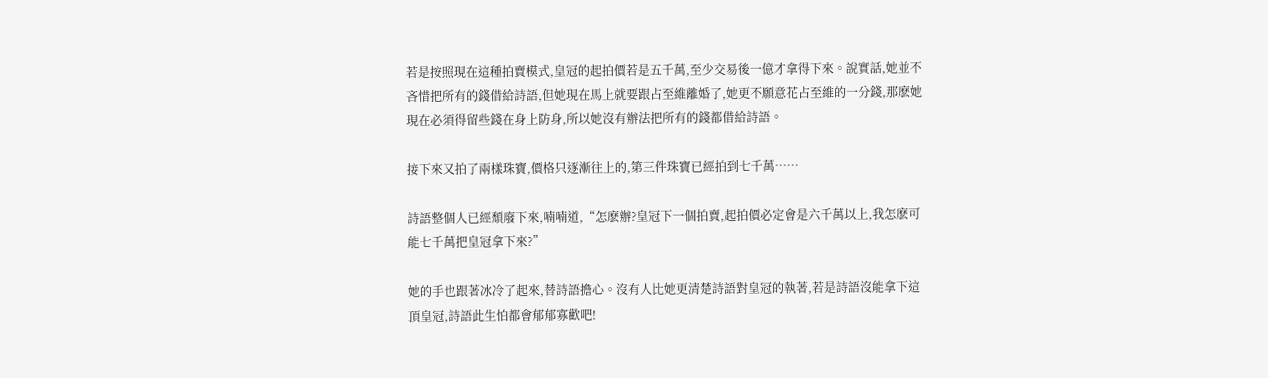若是按照現在這種拍賣模式,皇冠的起拍價若是五千萬,至少交易後一億才拿得下來。說實話,她並不吝惜把所有的錢借給詩語,但她現在馬上就要跟占至維離婚了,她更不願意花占至維的一分錢,那麽她現在必須得留些錢在身上防身,所以她沒有辦法把所有的錢都借給詩語。

接下來又拍了兩樣珠寶,價格只逐漸往上的,第三件珠寶已經拍到七千萬……

詩語整個人已經頹廢下來,喃喃道,“怎麽辦?皇冠下一個拍賣,起拍價必定會是六千萬以上,我怎麽可能七千萬把皇冠拿下來?”

她的手也跟著冰冷了起來,替詩語擔心。沒有人比她更清楚詩語對皇冠的執著,若是詩語沒能拿下這頂皇冠,詩語此生怕都會郁郁寡歡吧!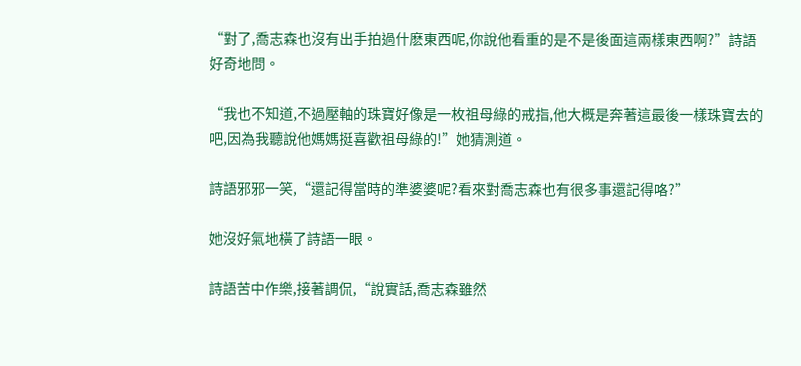“對了,喬志森也沒有出手拍過什麽東西呢,你說他看重的是不是後面這兩樣東西啊?”詩語好奇地問。

“我也不知道,不過壓軸的珠寶好像是一枚祖母綠的戒指,他大概是奔著這最後一樣珠寶去的吧,因為我聽說他媽媽挺喜歡祖母綠的!”她猜測道。

詩語邪邪一笑,“還記得當時的準婆婆呢?看來對喬志森也有很多事還記得咯?”

她沒好氣地橫了詩語一眼。

詩語苦中作樂,接著調侃,“說實話,喬志森雖然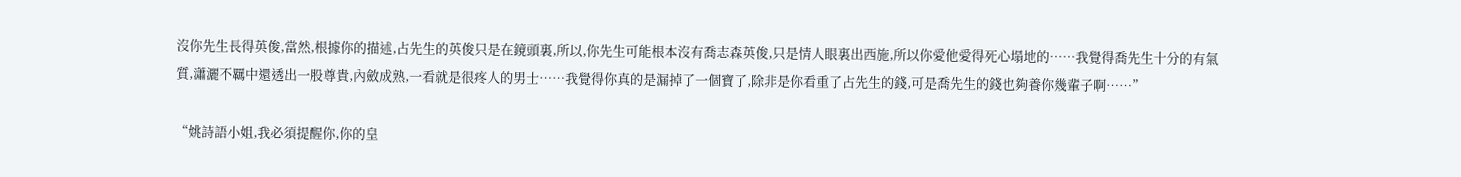沒你先生長得英俊,當然,根據你的描述,占先生的英俊只是在鏡頭裏,所以,你先生可能根本沒有喬志森英俊,只是情人眼裏出西施,所以你愛他愛得死心塌地的……我覺得喬先生十分的有氣質,瀟灑不羈中還透出一股尊貴,內斂成熟,一看就是很疼人的男士……我覺得你真的是漏掉了一個寶了,除非是你看重了占先生的錢,可是喬先生的錢也夠養你幾輩子啊……”

“姚詩語小姐,我必須提醒你,你的皇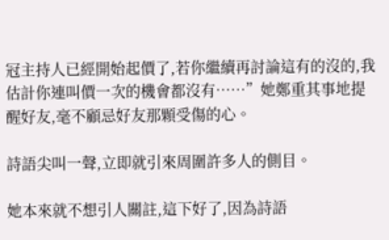冠主持人已經開始起價了,若你繼續再討論這有的沒的,我估計你連叫價一次的機會都沒有……”她鄭重其事地提醒好友,毫不顧忌好友那顆受傷的心。

詩語尖叫一聲,立即就引來周圍許多人的側目。

她本來就不想引人關註,這下好了,因為詩語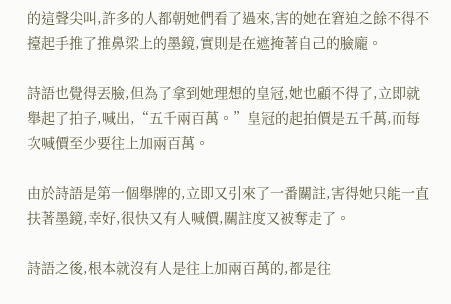的這聲尖叫,許多的人都朝她們看了過來,害的她在窘迫之餘不得不擡起手推了推鼻梁上的墨鏡,實則是在遮掩著自己的臉龐。

詩語也覺得丟臉,但為了拿到她理想的皇冠,她也顧不得了,立即就舉起了拍子,喊出,“五千兩百萬。”皇冠的起拍價是五千萬,而每次喊價至少要往上加兩百萬。

由於詩語是第一個舉牌的,立即又引來了一番關註,害得她只能一直扶著墨鏡,幸好,很快又有人喊價,關註度又被奪走了。

詩語之後,根本就沒有人是往上加兩百萬的,都是往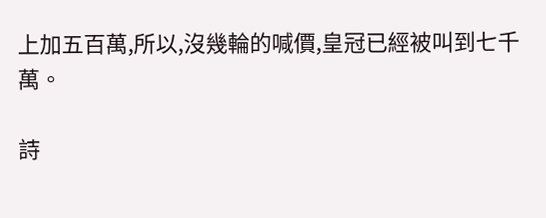上加五百萬,所以,沒幾輪的喊價,皇冠已經被叫到七千萬。

詩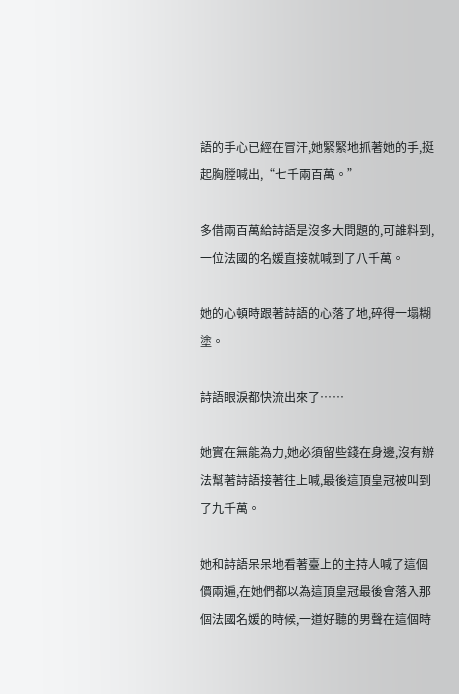語的手心已經在冒汗,她緊緊地抓著她的手,挺起胸膛喊出,“七千兩百萬。”

多借兩百萬給詩語是沒多大問題的,可誰料到,一位法國的名媛直接就喊到了八千萬。

她的心頓時跟著詩語的心落了地,碎得一塌糊塗。

詩語眼淚都快流出來了……

她實在無能為力,她必須留些錢在身邊,沒有辦法幫著詩語接著往上喊,最後這頂皇冠被叫到了九千萬。

她和詩語呆呆地看著臺上的主持人喊了這個價兩遍,在她們都以為這頂皇冠最後會落入那個法國名媛的時候,一道好聽的男聲在這個時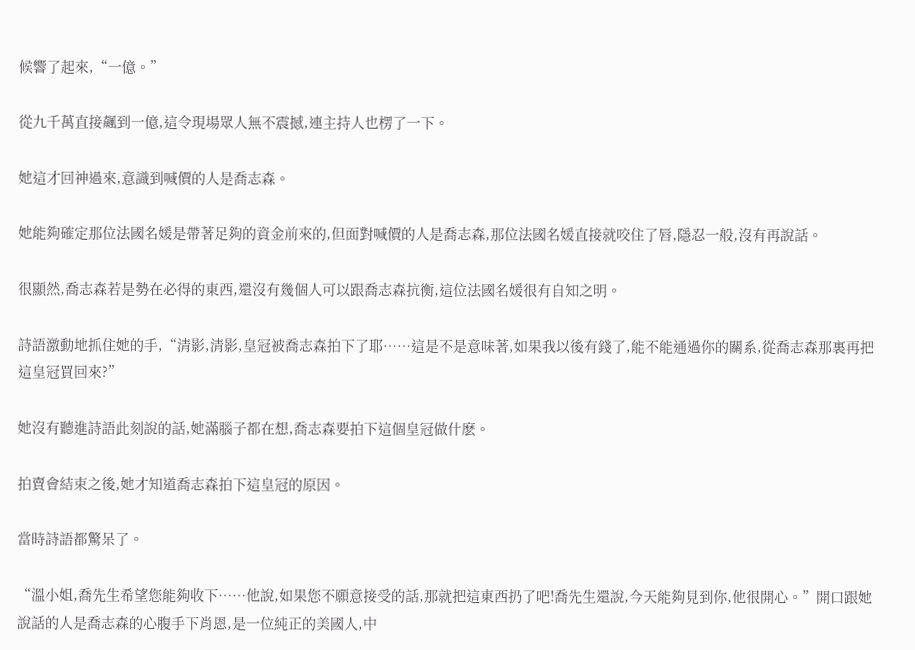候響了起來,“一億。”

從九千萬直接飆到一億,這令現場眾人無不震撼,連主持人也楞了一下。

她這才回神過來,意識到喊價的人是喬志森。

她能夠確定那位法國名媛是帶著足夠的資金前來的,但面對喊價的人是喬志森,那位法國名媛直接就咬住了唇,隱忍一般,沒有再說話。

很顯然,喬志森若是勢在必得的東西,還沒有幾個人可以跟喬志森抗衡,這位法國名媛很有自知之明。

詩語激動地抓住她的手,“清影,清影,皇冠被喬志森拍下了耶……這是不是意味著,如果我以後有錢了,能不能通過你的關系,從喬志森那裏再把這皇冠買回來?”

她沒有聽進詩語此刻說的話,她滿腦子都在想,喬志森要拍下這個皇冠做什麽。

拍賣會結束之後,她才知道喬志森拍下這皇冠的原因。

當時詩語都驚呆了。

“溫小姐,喬先生希望您能夠收下……他說,如果您不願意接受的話,那就把這東西扔了吧!喬先生還說,今天能夠見到你,他很開心。”開口跟她說話的人是喬志森的心腹手下肖恩,是一位純正的美國人,中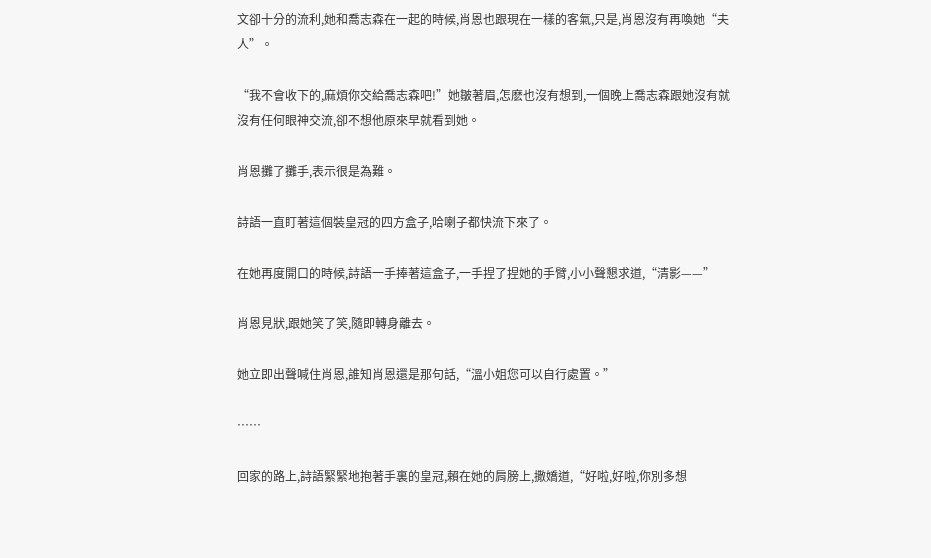文卻十分的流利,她和喬志森在一起的時候,肖恩也跟現在一樣的客氣,只是,肖恩沒有再喚她“夫人”。

“我不會收下的,麻煩你交給喬志森吧!”她皺著眉,怎麽也沒有想到,一個晚上喬志森跟她沒有就沒有任何眼神交流,卻不想他原來早就看到她。

肖恩攤了攤手,表示很是為難。

詩語一直盯著這個裝皇冠的四方盒子,哈喇子都快流下來了。

在她再度開口的時候,詩語一手捧著這盒子,一手捏了捏她的手臂,小小聲懇求道,“清影——”

肖恩見狀,跟她笑了笑,隨即轉身離去。

她立即出聲喊住肖恩,誰知肖恩還是那句話,“溫小姐您可以自行處置。”

……

回家的路上,詩語緊緊地抱著手裏的皇冠,賴在她的肩膀上,撒嬌道,“好啦,好啦,你別多想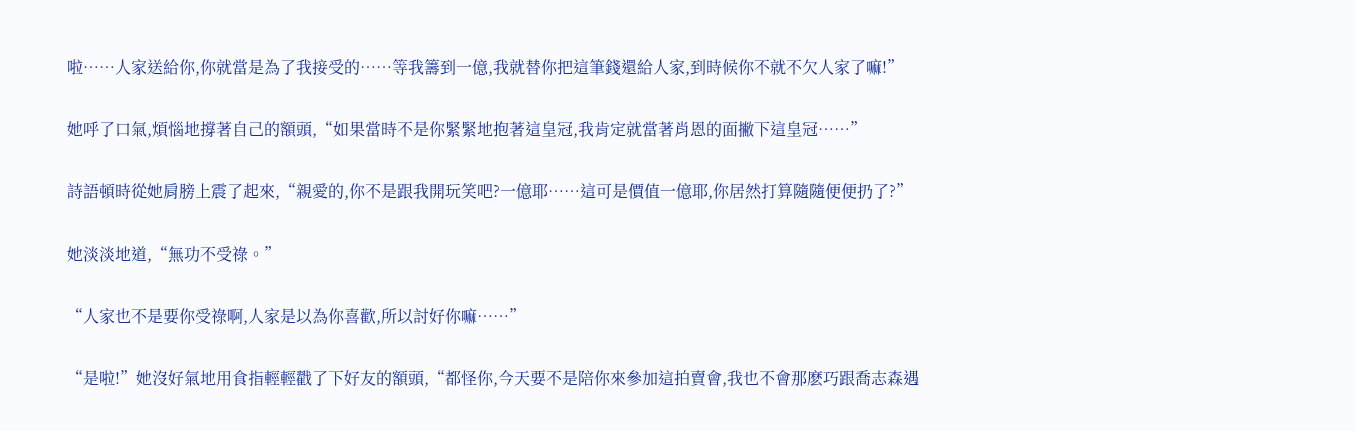啦……人家送給你,你就當是為了我接受的……等我籌到一億,我就替你把這筆錢還給人家,到時候你不就不欠人家了嘛!”

她呼了口氣,煩惱地撐著自己的額頭,“如果當時不是你緊緊地抱著這皇冠,我肯定就當著肖恩的面撇下這皇冠……”

詩語頓時從她肩膀上震了起來,“親愛的,你不是跟我開玩笑吧?一億耶……這可是價值一億耶,你居然打算隨隨便便扔了?”

她淡淡地道,“無功不受祿。”

“人家也不是要你受祿啊,人家是以為你喜歡,所以討好你嘛……”

“是啦!”她沒好氣地用食指輕輕戳了下好友的額頭,“都怪你,今天要不是陪你來參加這拍賣會,我也不會那麽巧跟喬志森遇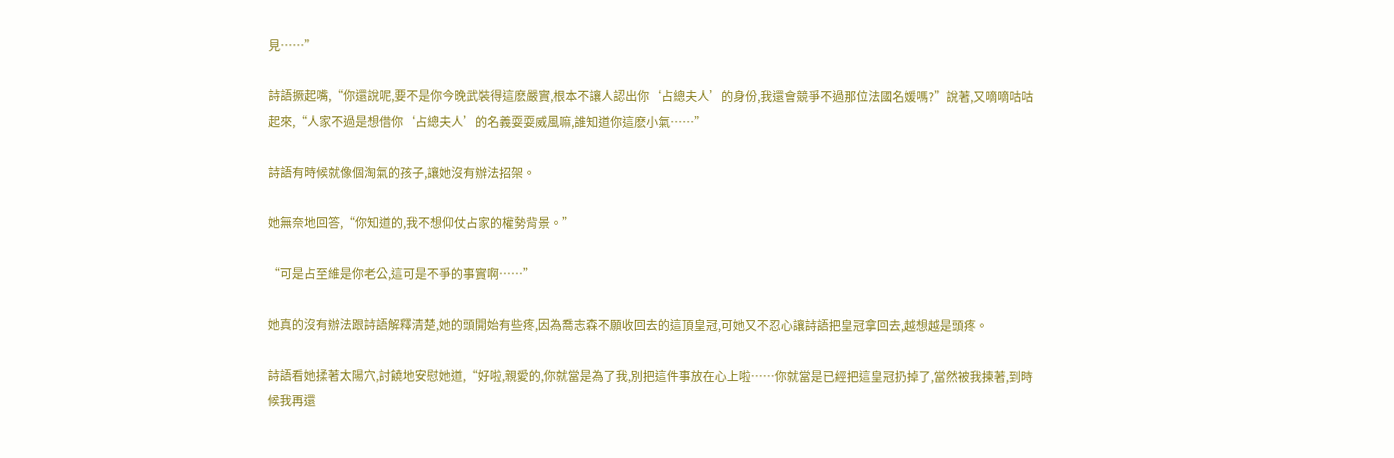見……”

詩語撅起嘴,“你還說呢,要不是你今晚武裝得這麽嚴實,根本不讓人認出你‘占總夫人’的身份,我還會競爭不過那位法國名媛嗎?”說著,又嘀嘀咕咕起來,“人家不過是想借你‘占總夫人’的名義耍耍威風嘛,誰知道你這麽小氣……”

詩語有時候就像個淘氣的孩子,讓她沒有辦法招架。

她無奈地回答,“你知道的,我不想仰仗占家的權勢背景。”

“可是占至維是你老公,這可是不爭的事實啊……”

她真的沒有辦法跟詩語解釋清楚,她的頭開始有些疼,因為喬志森不願收回去的這頂皇冠,可她又不忍心讓詩語把皇冠拿回去,越想越是頭疼。

詩語看她揉著太陽穴,討饒地安慰她道,“好啦,親愛的,你就當是為了我,別把這件事放在心上啦……你就當是已經把這皇冠扔掉了,當然被我揀著,到時候我再還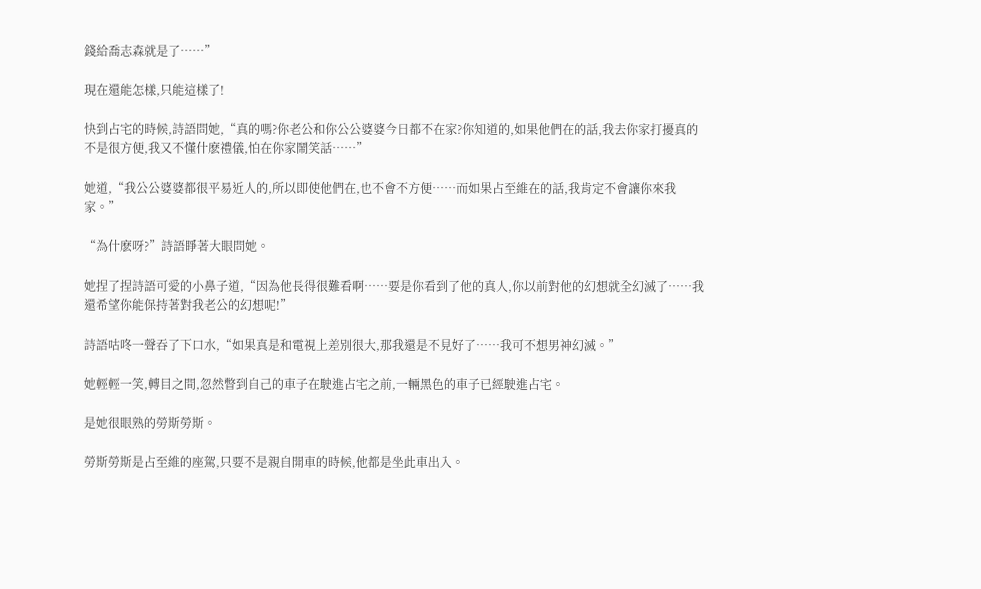錢給喬志森就是了……”

現在還能怎樣,只能這樣了!

快到占宅的時候,詩語問她,“真的嗎?你老公和你公公婆婆今日都不在家?你知道的,如果他們在的話,我去你家打擾真的不是很方便,我又不懂什麽禮儀,怕在你家鬧笑話……”

她道,“我公公婆婆都很平易近人的,所以即使他們在,也不會不方便……而如果占至維在的話,我肯定不會讓你來我家。”

“為什麽呀?”詩語睜著大眼問她。

她捏了捏詩語可愛的小鼻子道,“因為他長得很難看啊……要是你看到了他的真人,你以前對他的幻想就全幻滅了……我還希望你能保持著對我老公的幻想呢!”

詩語咕咚一聲吞了下口水,“如果真是和電視上差別很大,那我還是不見好了……我可不想男神幻滅。”

她輕輕一笑,轉目之間,忽然瞥到自己的車子在駛進占宅之前,一輛黑色的車子已經駛進占宅。

是她很眼熟的勞斯勞斯。

勞斯勞斯是占至維的座駕,只要不是親自開車的時候,他都是坐此車出入。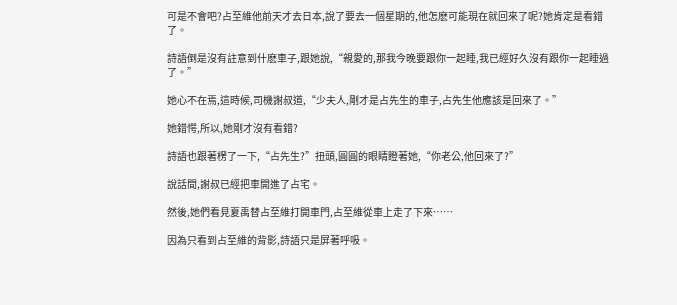可是不會吧?占至維他前天才去日本,說了要去一個星期的,他怎麽可能現在就回來了呢?她肯定是看錯了。

詩語倒是沒有註意到什麽車子,跟她說,“親愛的,那我今晚要跟你一起睡,我已經好久沒有跟你一起睡過了。”

她心不在焉,這時候,司機謝叔道,“少夫人,剛才是占先生的車子,占先生他應該是回來了。”

她錯愕,所以,她剛才沒有看錯?

詩語也跟著楞了一下,“占先生?”扭頭,圓圓的眼睛瞪著她,“你老公,他回來了?”

說話間,謝叔已經把車開進了占宅。

然後,她們看見夏禹替占至維打開車門,占至維從車上走了下來……

因為只看到占至維的背影,詩語只是屏著呼吸。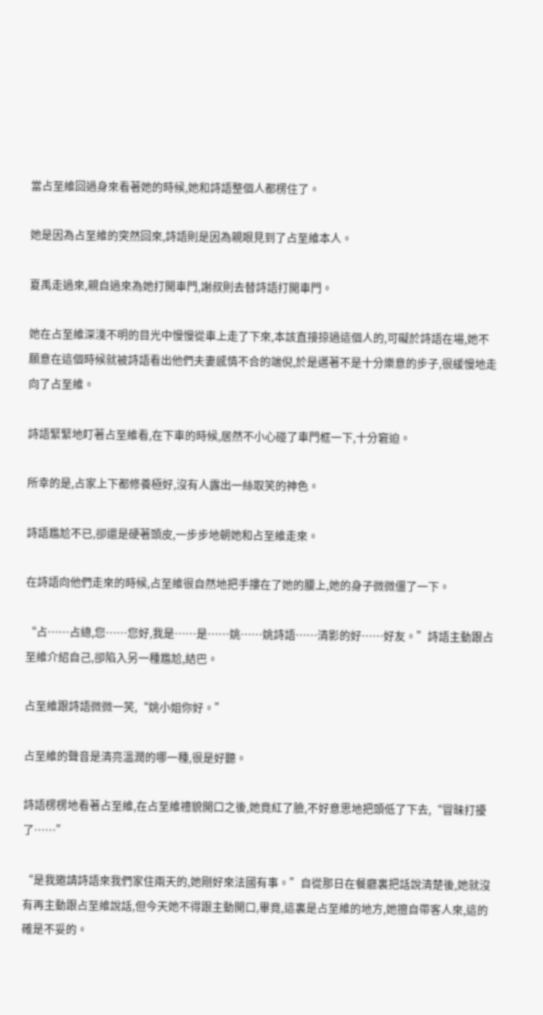當占至維回過身來看著她的時候,她和詩語整個人都楞住了。

她是因為占至維的突然回來,詩語則是因為親眼見到了占至維本人。

夏禹走過來,親自過來為她打開車門,謝叔則去替詩語打開車門。

她在占至維深淺不明的目光中慢慢從車上走了下來,本該直接掠過這個人的,可礙於詩語在場,她不願意在這個時候就被詩語看出他們夫妻感情不合的端倪,於是邁著不是十分樂意的步子,很緩慢地走向了占至維。

詩語緊緊地盯著占至維看,在下車的時候,居然不小心碰了車門框一下,十分窘迫。

所幸的是,占家上下都修養極好,沒有人露出一絲取笑的神色。

詩語尷尬不已,卻還是硬著頭皮,一步步地朝她和占至維走來。

在詩語向他們走來的時候,占至維很自然地把手摟在了她的腰上,她的身子微微僵了一下。

“占……占總,您……您好,我是……是……姚……姚詩語……清影的好……好友。”詩語主動跟占至維介紹自己,卻陷入另一種尷尬,結巴。

占至維跟詩語微微一笑,“姚小姐你好。”

占至維的聲音是清亮溫潤的哪一種,很是好聽。

詩語楞楞地看著占至維,在占至維禮貌開口之後,她竟紅了臉,不好意思地把頭低了下去,“冒昧打擾了……”

“是我邀請詩語來我們家住兩天的,她剛好來法國有事。”自從那日在餐廳裏把話說清楚後,她就沒有再主動跟占至維說話,但今天她不得跟主動開口,畢竟,這裏是占至維的地方,她擅自帶客人來,這的確是不妥的。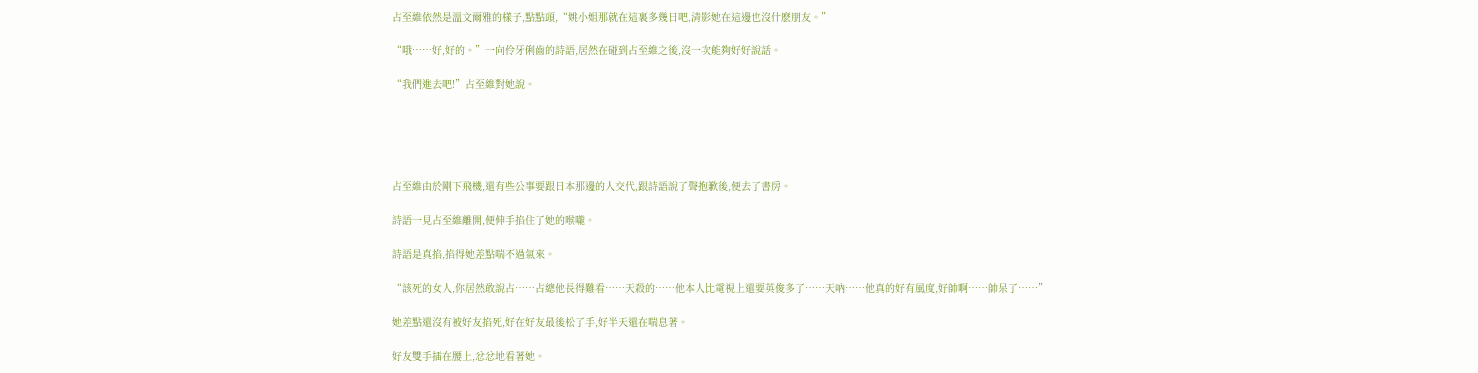占至維依然是溫文爾雅的樣子,點點頭,“姚小姐那就在這裏多幾日吧,清影她在這邊也沒什麽朋友。”

“哦……好,好的。”一向伶牙俐齒的詩語,居然在碰到占至維之後,沒一次能夠好好說話。

“我們進去吧!”占至維對她說。





占至維由於剛下飛機,還有些公事要跟日本那邊的人交代,跟詩語說了聲抱歉後,便去了書房。

詩語一見占至維離開,便伸手掐住了她的喉嚨。

詩語是真掐,掐得她差點喘不過氣來。

“該死的女人,你居然敢說占……占總他長得難看……天殺的……他本人比電視上還要英俊多了……天吶……他真的好有風度,好帥啊……帥呆了……”

她差點還沒有被好友掐死,好在好友最後松了手,好半天還在喘息著。

好友雙手插在腰上,忿忿地看著她。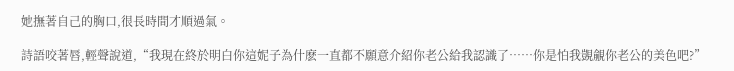她撫著自己的胸口,很長時間才順過氣。

詩語咬著唇,輕聲說道,“我現在終於明白你這妮子為什麽一直都不願意介紹你老公給我認識了……你是怕我覬覦你老公的美色吧?”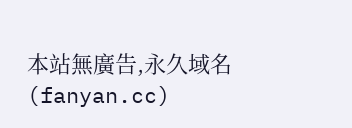本站無廣告,永久域名(fanyan.cc)